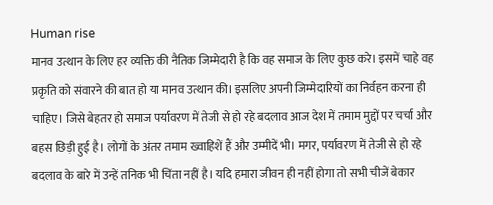Human rise
मानव उत्थान के लिए हर व्यक्ति की नैतिक जिम्मेदारी है कि वह समाज के लिए कुछ करे। इसमें चाहे वह प्रकृति को संवारने की बात हो या मानव उत्थान की। इसलिए अपनी जिम्मेदारियों का निर्वहन करना ही चाहिए। जिसे बेहतर हो समाज पर्यावरण में तेजी से हो रहे बदलाव आज देश में तमाम मुद्दों पर चर्चा और बहस छिड़ी हुई है। लोगों के अंतर तमाम ख्वाहिशें हैं और उम्मीदें भी। मगर, पर्यावरण में तेजी से हो रहे बदलाव के बारे में उन्हें तनिक भी चिंता नहीं है। यदि हमारा जीवन ही नहीं होगा तो सभी चीजें बेकार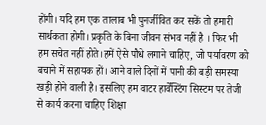होंगी। यदि हम एक तालाब भी पुनर्जीवित कर सकें तो हमारी सार्थकता होगी। प्रकृति के बिना जीवन संभव नहीं है । फिर भी हम सचेत नहीं होते।हमें ऐसे पौधे लगाने चाहिए, जो पर्यावरण को बचाने में सहायक हों। आने वाले दिनों में पानी की बड़ी समस्या खड़ी होने वाली है। इसलिए हम वाटर हार्वेस्टिंग सिस्टम पर तेजी से कार्य करना चाहिए शिक्षा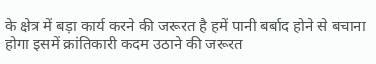के क्षेत्र में बड़ा कार्य करने की जरूरत है हमें पानी बर्बाद होने से बचाना होगा इसमें क्रांतिकारी कदम उठाने की जरूरत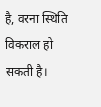है, वरना स्थिति विकराल हो सकती है।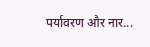पर्यावरण और नार...